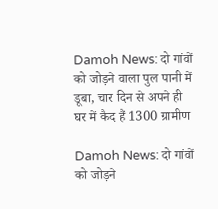Damoh News: दो गांवों को जोड़ने वाला पुल पानी में डूबा, चार दिन से अपने ही घर में कैद हैं 1300 ग्रामीण

Damoh News: दो गांवों को जोड़ने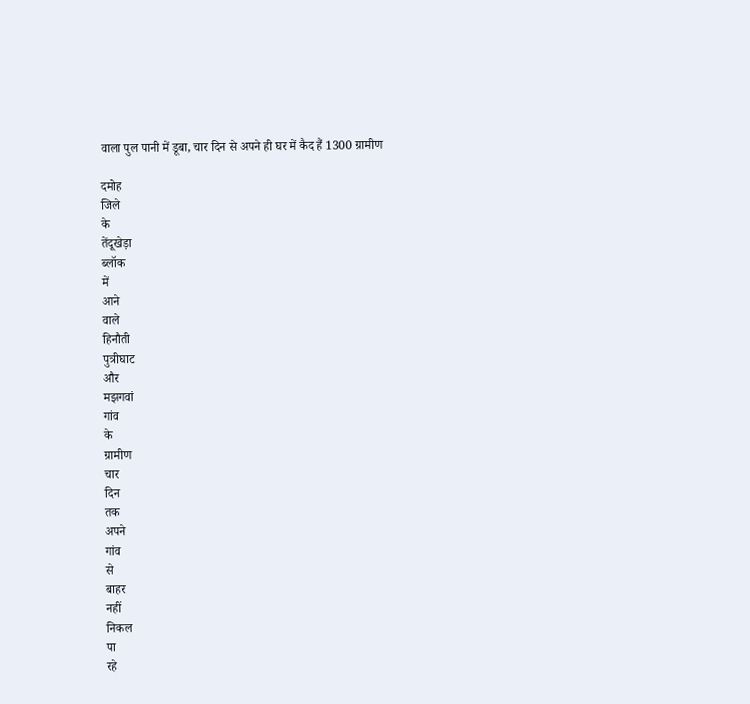वाला पुल पानी में डूबा, चार दिन से अपने ही घर में कैद हैं 1300 ग्रामीण

दमोह
जिले
के
तेंदूखेड़ा
ब्लॉक
में
आने
वाले
हिनौती
पुत्रीघाट
और
मझगवां
गांव
के
ग्रामीण
चार
दिन
तक
अपने
गांव
से
बाहर
नहीं
निकल
पा
रहे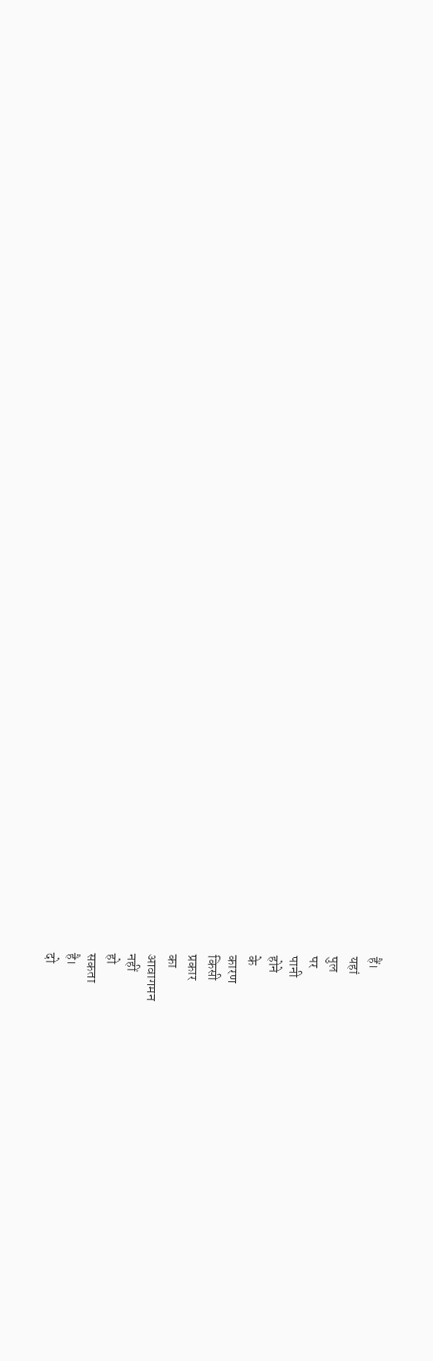हैं।
यहां
पुल
पर
पानी
होने
के
कारण
किसी
प्रकार
का
आवागमन
नहीं
हो
सकता
है।
दो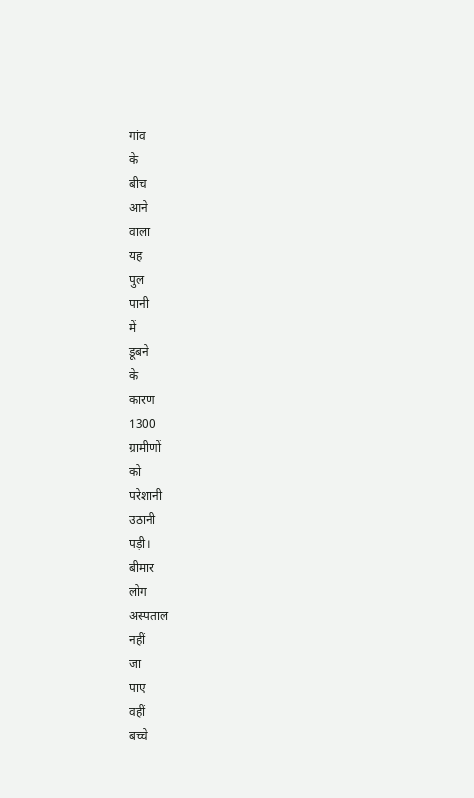गांव
के
बीच
आने
वाला
यह
पुल
पानी
में
डूबने
के
कारण
1300
ग्रामीणों
को
परेशानी
उठानी
पड़ी।
बीमार
लोग
अस्पताल
नहीं
जा
पाए
वहीं
बच्चे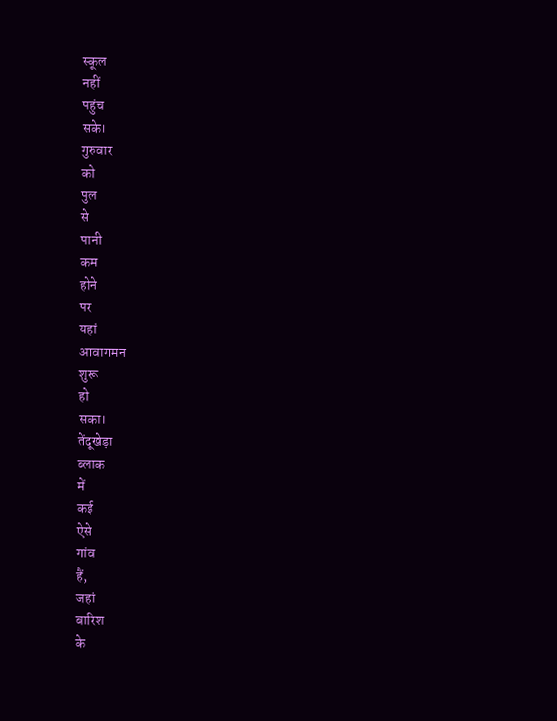स्कूल
नहीं
पहुंच
सके।
गुरुवार
को
पुल
से
पानी
कम
होने
पर
यहां
आवागमन
शुरू
हो
सका।
तेंदूखेड़ा
ब्लाक
में
कई
ऐसे
गांव
हैं,
जहां
बारिश
के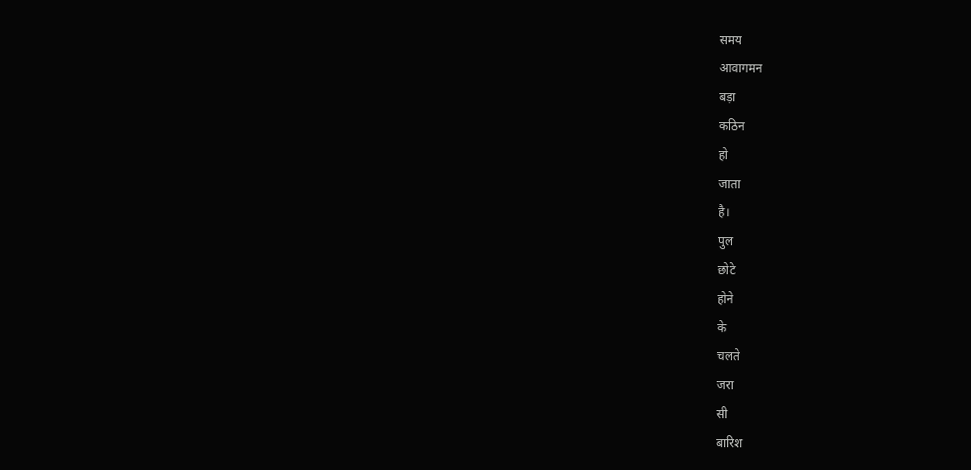समय
आवागमन
बड़ा
कठिन
हो
जाता
है।
पुल
छोटे
होने
के
चलते
जरा
सी
बारिश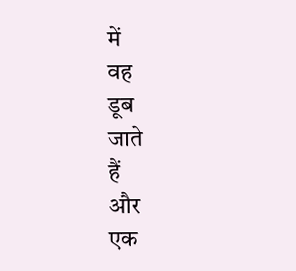में
वह
डूब
जाते
हैं
और
एक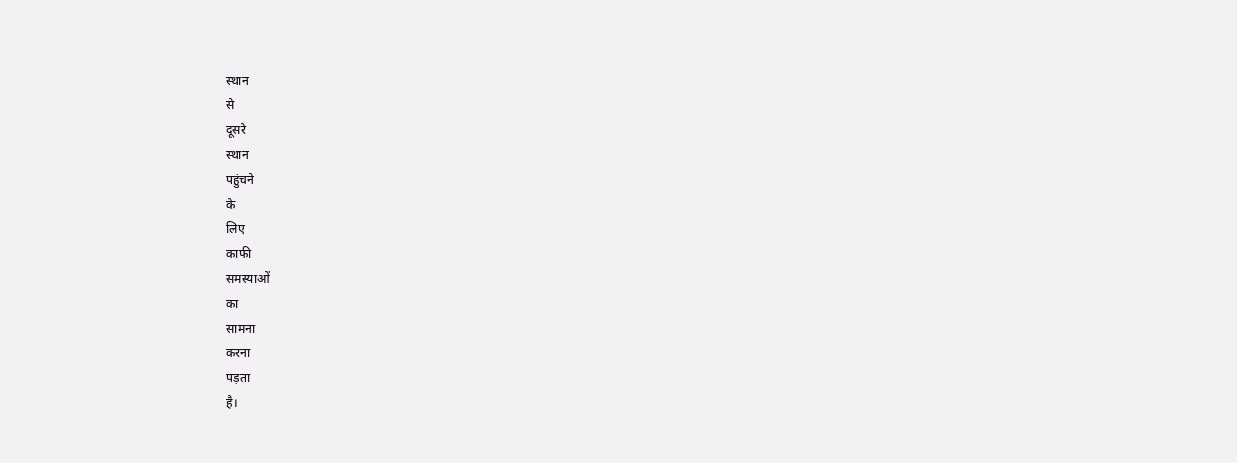स्थान
से
दूसरे
स्थान
पहुंचने
के
लिए
काफी
समस्याओं
का
सामना
करना
पड़ता
है।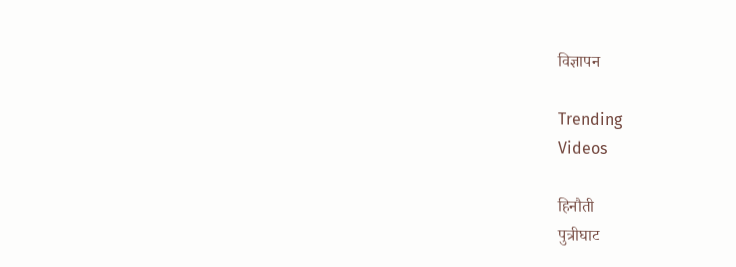विज्ञापन

Trending
Videos

हिनौती
पुत्रीघाट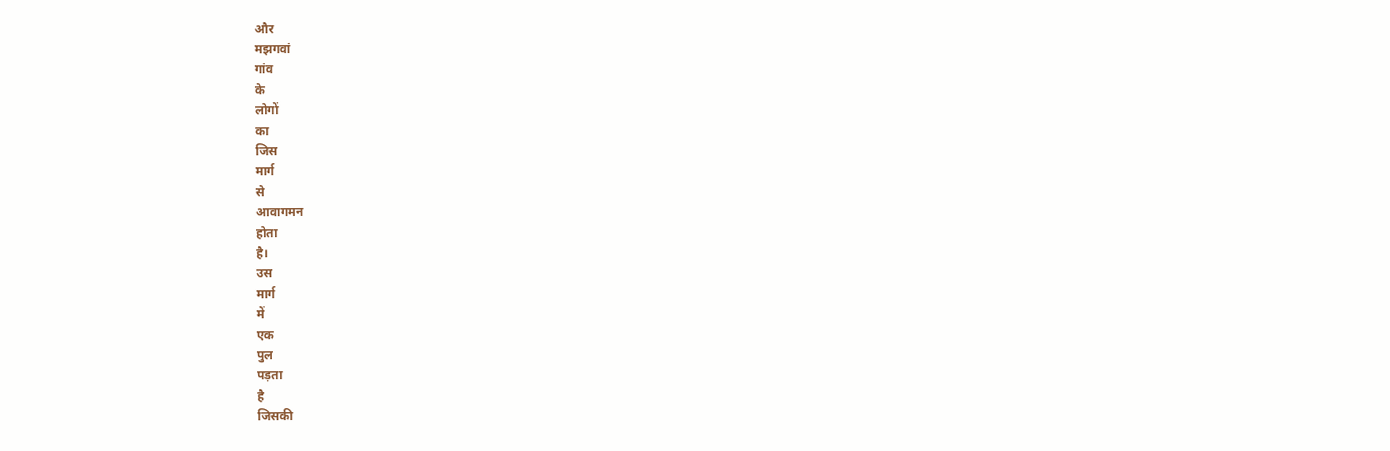और
मझगवां
गांव
के
लोगों
का
जिस
मार्ग
से
आवागमन
होता
है।
उस
मार्ग
में
एक
पुल
पड़ता
है
जिसकी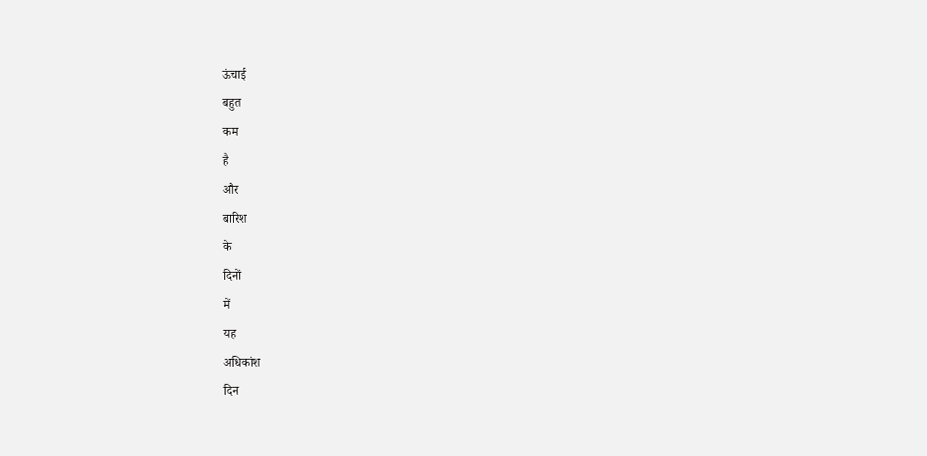ऊंचाई
बहुत
कम
है
और
बारिश
के
दिनों
में
यह
अधिकांश
दिन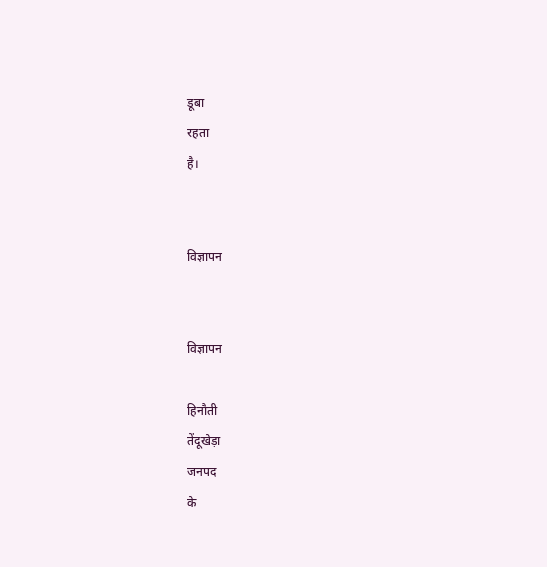डूबा
रहता
है।


विज्ञापन


विज्ञापन

हिनौती
तेंदूखेड़ा
जनपद
के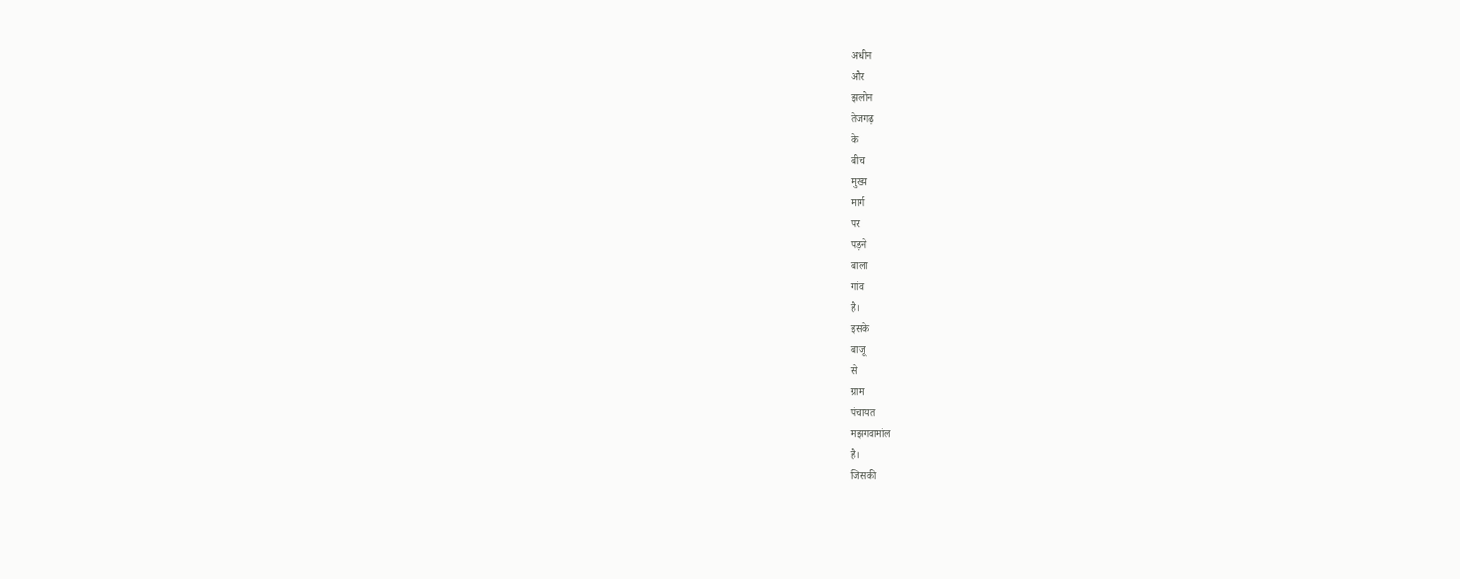अधीन
और
झलोन
तेजगढ़
के
बीच
मुख्य
मार्ग
पर
पड़ने
बाला
गांव
है।
इसके
बाजू
से
ग्राम
पंचायत
मझगवामांल
है।
जिसकी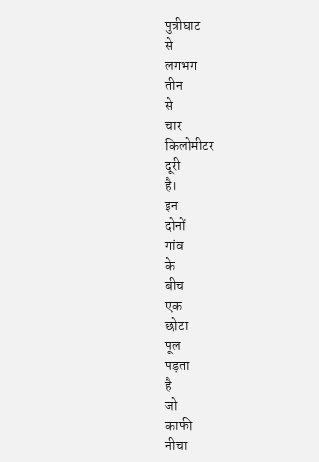पुत्रीघाट
से
लगभग
तीन
से
चार
किलोमीटर
दूरी
है।
इन
दोनों
गांव
के
बीच
एक
छोटा
पूल
पड़ता
है
जो
काफी
नीचा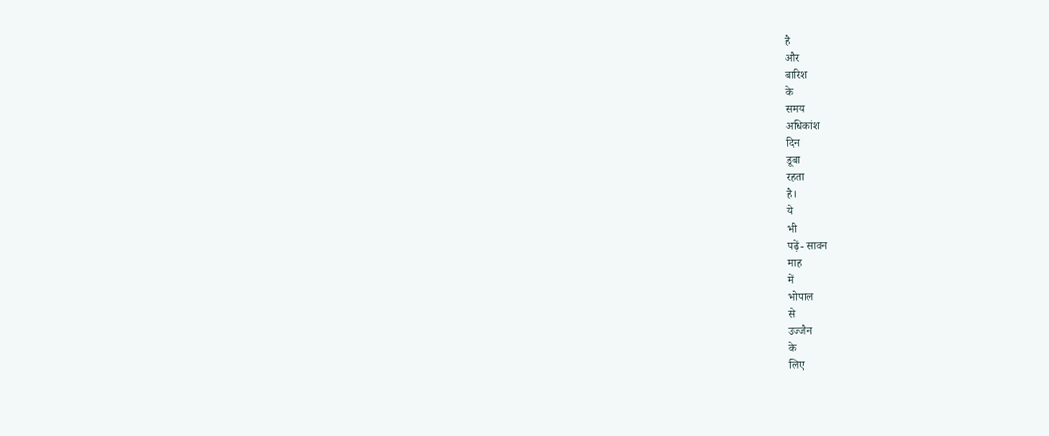है
और
बारिश
के
समय
अधिकांश
दिन
डूबा
रहता
है।
ये
भी
पढ़ें- सावन
माह
में
भोपाल
से
उज्जैन
के
लिए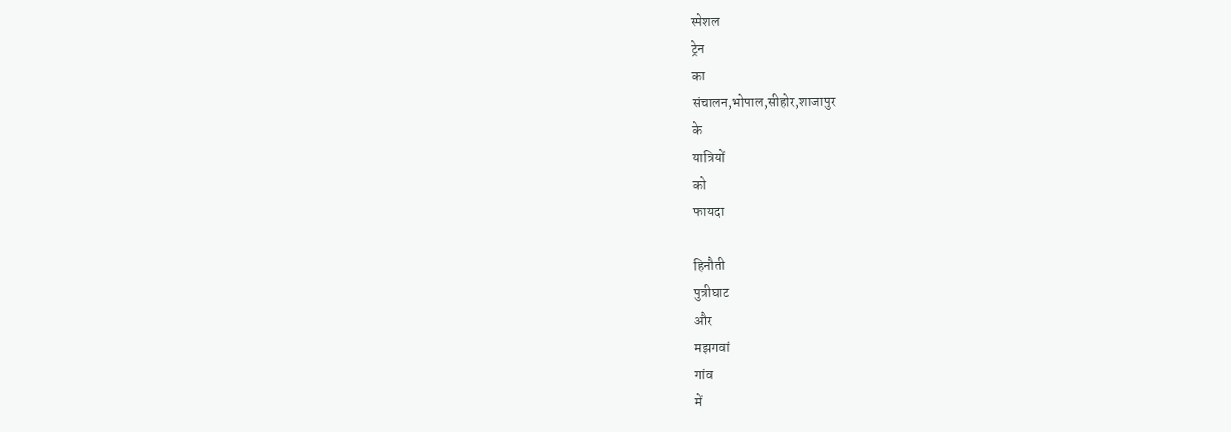स्पेशल
ट्रेन
का
संचालन,भोपाल,सीहोर,शाजापुर
के
यात्रियों
को
फायदा

हिनौती
पुत्रीघाट
और
मझगवां
गांव
में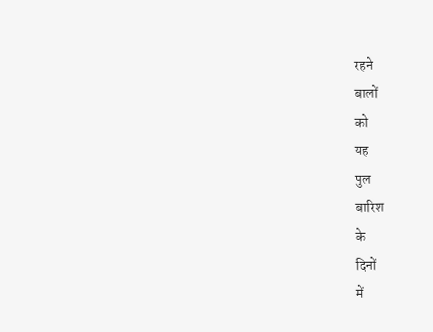रहने
बालों
को
यह
पुल
बारिश
के
दिनों
में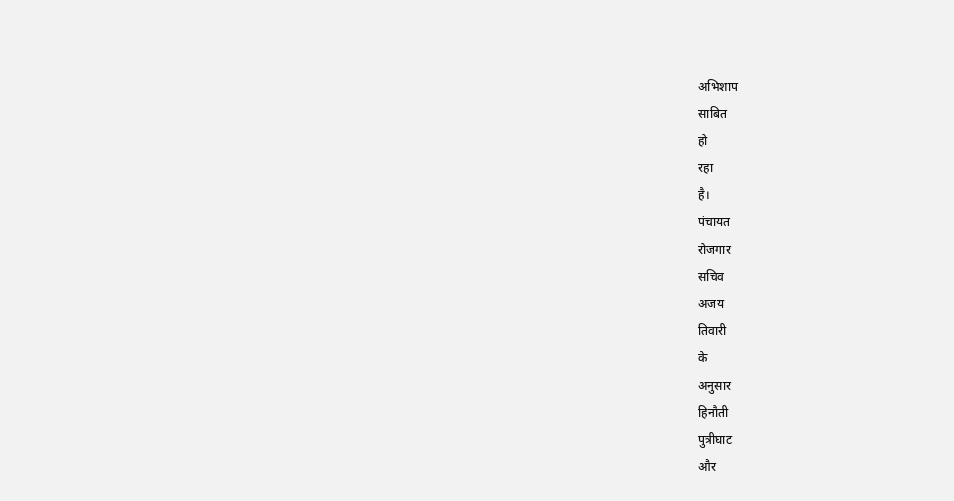अभिशाप
साबित
हो
रहा
है।
पंचायत
रोजगार
सचिव
अजय
तिवारी
के
अनुसार
हिनौती
पुत्रीघाट
और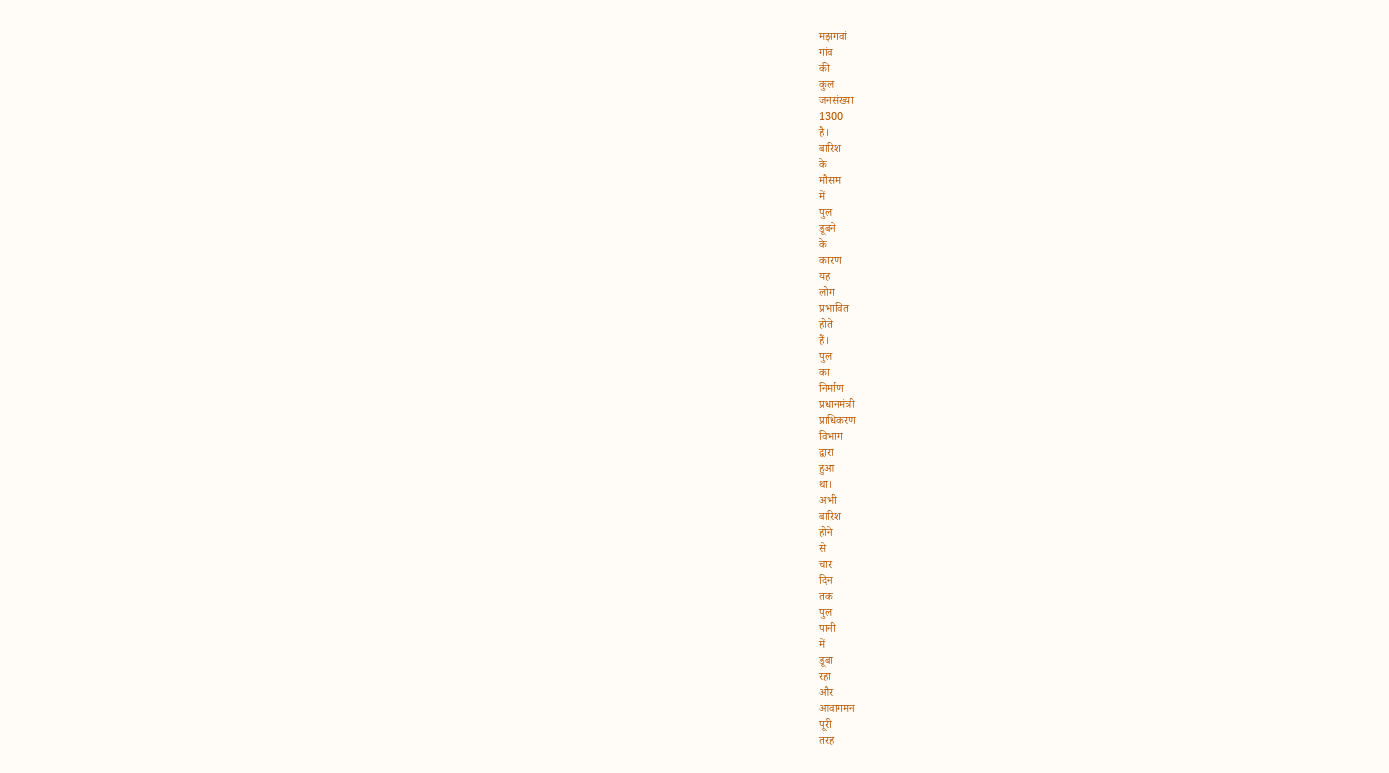मझगवां
गांव
की
कुल
जनसंख्या
1300
है।
बारिश
के
मौसम
में
पुल
डूबने
के
कारण
यह
लोग
प्रभावित
होते
हैं।
पुल
का
निर्माण
प्रधानमंत्री
प्राधिकरण
विभाग
द्वारा
हुआ
था।
अभी
बारिश
होने
से
चार
दिन
तक
पुल
पानी
में
डूबा
रहा
और
आवागमन
पूरी
तरह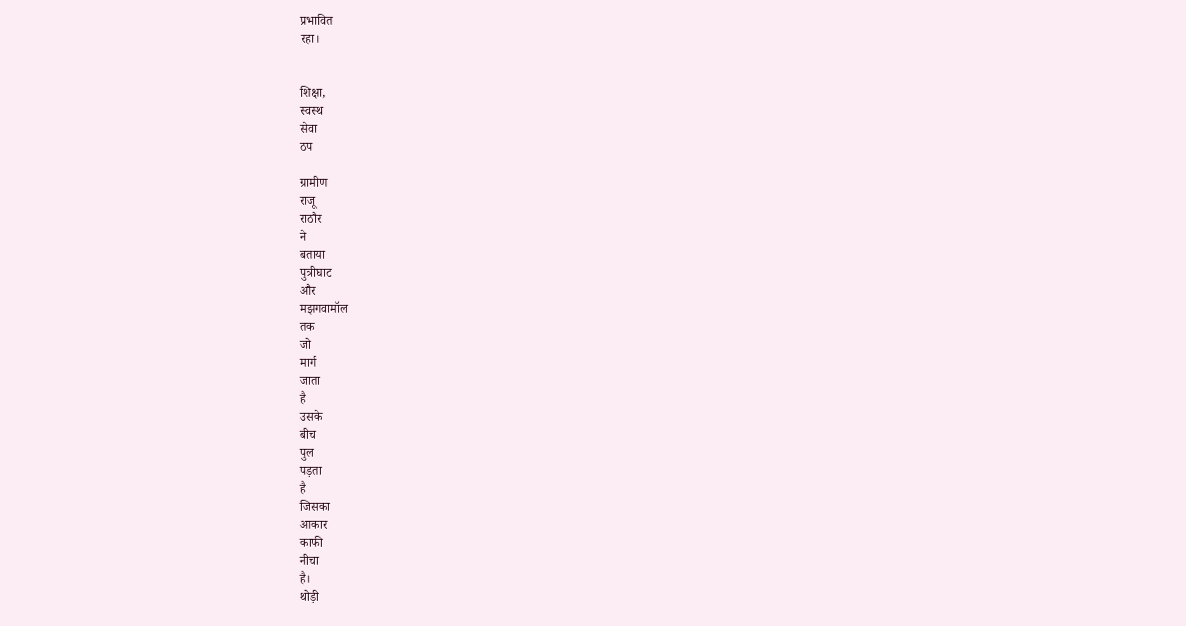प्रभावित
रहा।


शिक्षा,
स्वस्थ
सेवा
ठप

ग्रामीण
राजू
राठौर
ने
बताया
पुत्रीघाट
और
मझगवामॉल
तक
जो
मार्ग
जाता
है
उसके
बीच
पुल
पड़ता
है
जिसका
आकार
काफी
नीचा
है।
थोड़ी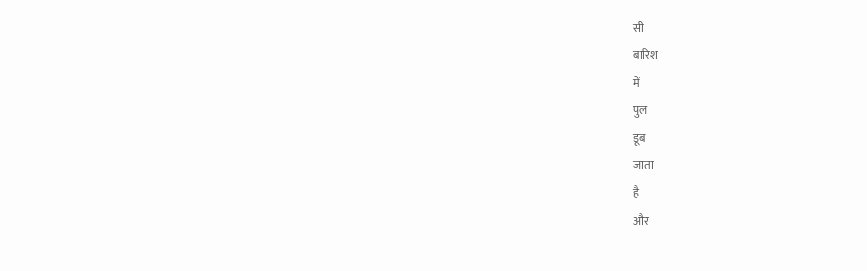सी
बारिश
में
पुल
डूब
जाता
है
और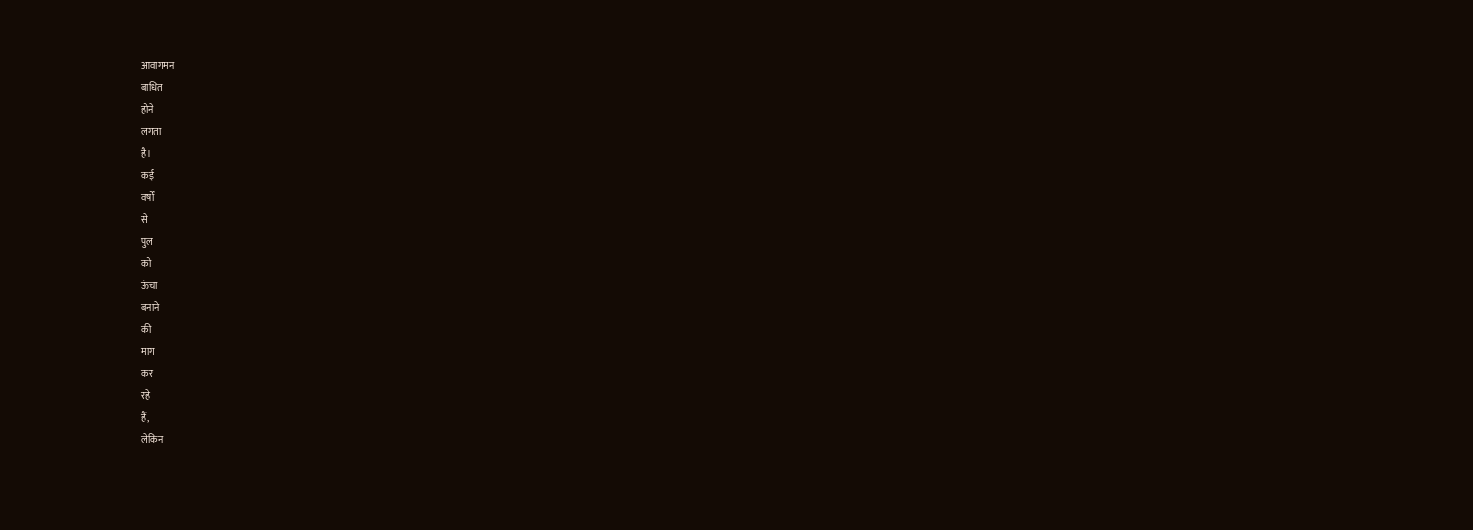आवागमन
बाधित
होने
लगता
है।
कई
वर्षों
से
पुल
को
ऊंचा
बनाने
की
माग
कर
रहे
हैं,
लेकिन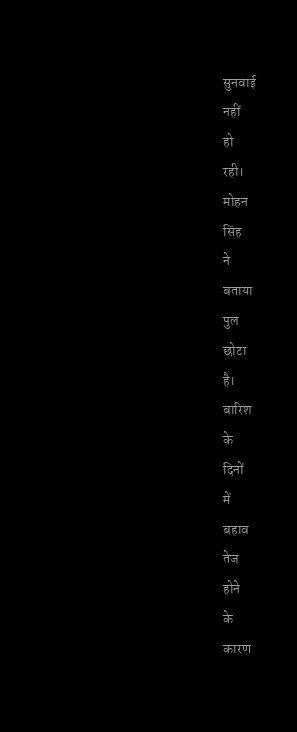सुनवाई
नहीं
हो
रही।
मोहन
सिंह
ने
बताया
पुल
छोटा
है।
बारिश
के
दिनों
में
बहाव
तेज
होने
के
कारण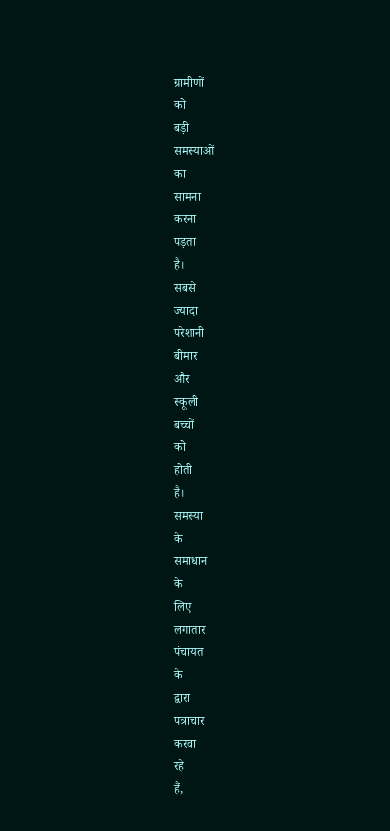ग्रामीणों
को
बड़ी
समस्याओं
का
सामना
करना
पड़ता
है।
सबसे
ज्यादा
परेशानी
बीमार
और
स्कूली
बच्चों
को
होती
है।
समस्या
के
समाधान
के
लिए
लगातार
पंचायत
के
द्वारा
पत्राचार
करवा
रहे
हैं,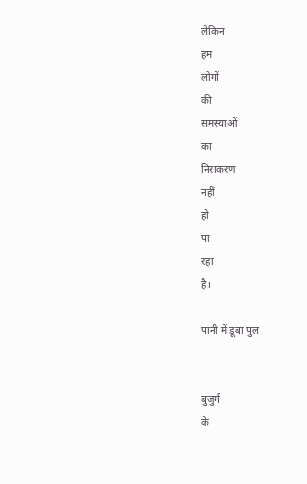लेकिन
हम
लोगों
की
समस्याओं
का
निराकरण
नहीं
हो
पा
रहा
है।

पानी में डूबा पुल


बुजुर्ग
के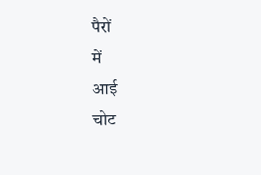पैरों
में
आई
चोट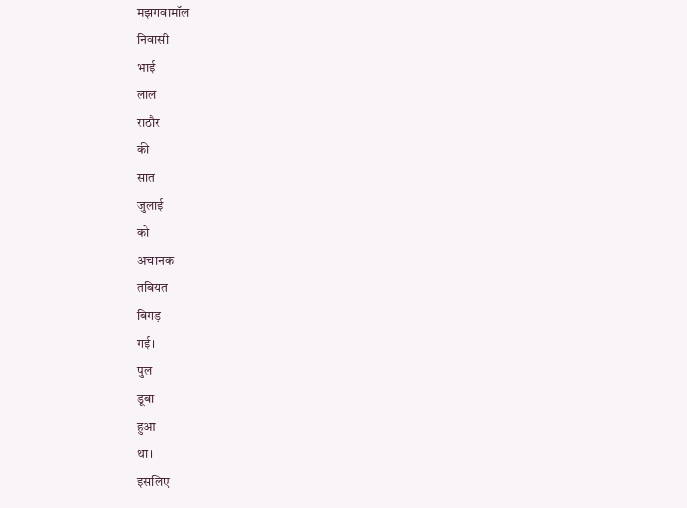मझगवामॉल
निवासी
भाई
लाल
राठौर
की
सात
जुलाई
को
अचानक
तबियत
बिगड़
गई।
पुल
डूबा
हुआ
था।
इसलिए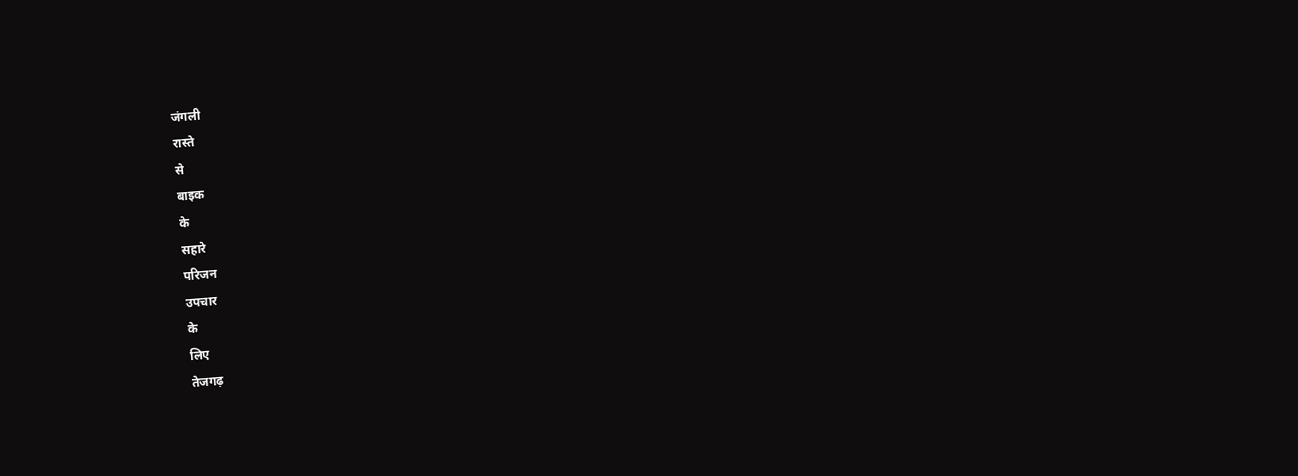जंगली
रास्ते
से
बाइक
के
सहारे
परिजन
उपचार
के
लिए
तेजगढ़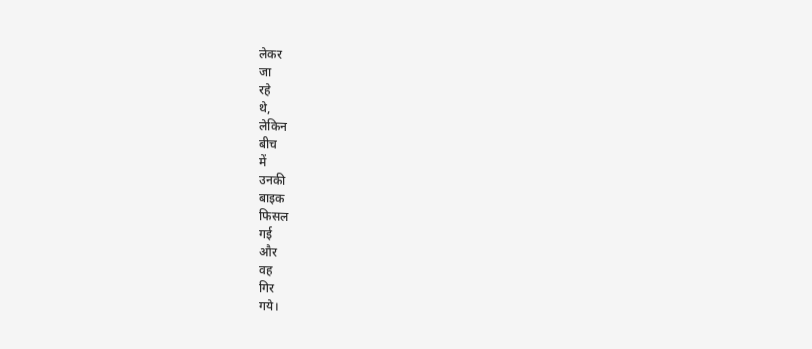लेकर
जा
रहे
थे,
लेकिन
बीच
में
उनकी
बाइक
फिसल
गई
और
वह
गिर
गये।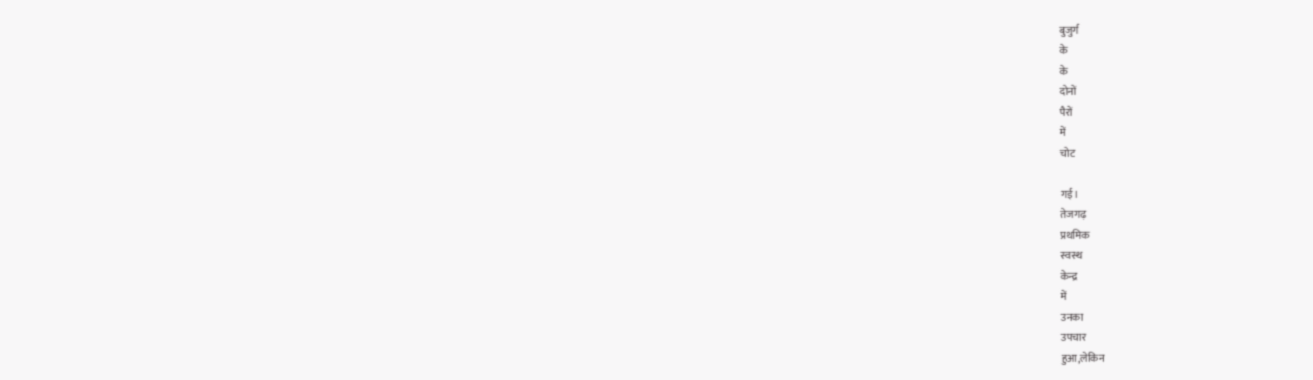बुजुर्ग
के
के
दोनों
पैरों
में
चोट

गई।
तेजगढ़
प्रथमिक
स्वस्थ
केन्द्र
में
उनका
उपचार
हुआ,लेकिन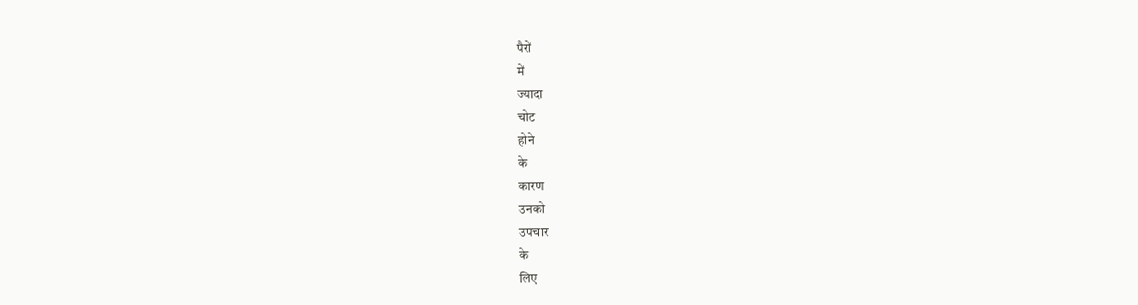पैरों
में
ज्यादा
चोट
होने
के
कारण
उनको
उपचार
के
लिए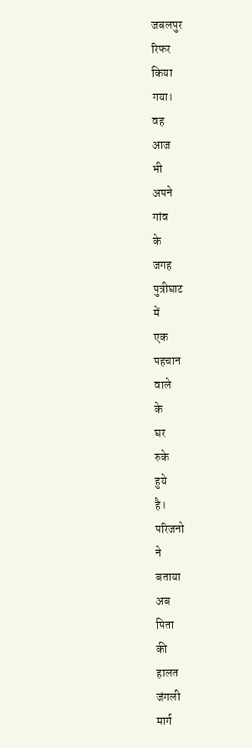जबलपुर
रिफर
किया
गया।
वह
आज
भी
अपने
गांव
के
जगह
पुत्रीघाट
में
एक
पहचान
वाले
के
घर
रुके
हुये
है।
परिजनो
ने
बताया
अब
पिता
की
हालत
जंगली
मार्ग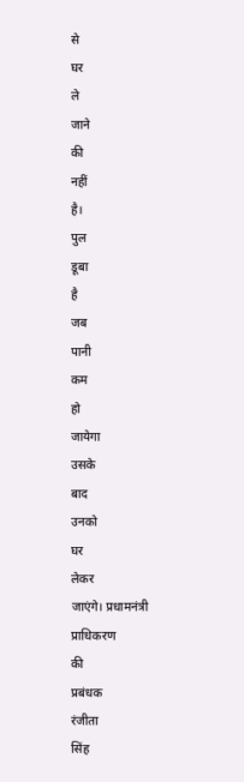से
घर
ले
जाने
की
नहीं
है।
पुल
डूबा
है
जब
पानी
कम
हो
जायेगा
उसके
बाद
उनको
घर
लेकर
जाएंगे। प्रधामनंत्री
प्राधिकरण
की
प्रबंधक
रंजीता
सिंह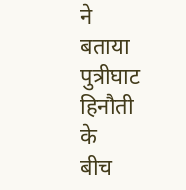ने
बताया
पुत्रीघाट
हिनौती
के
बीच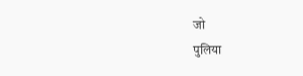जो
पुलिया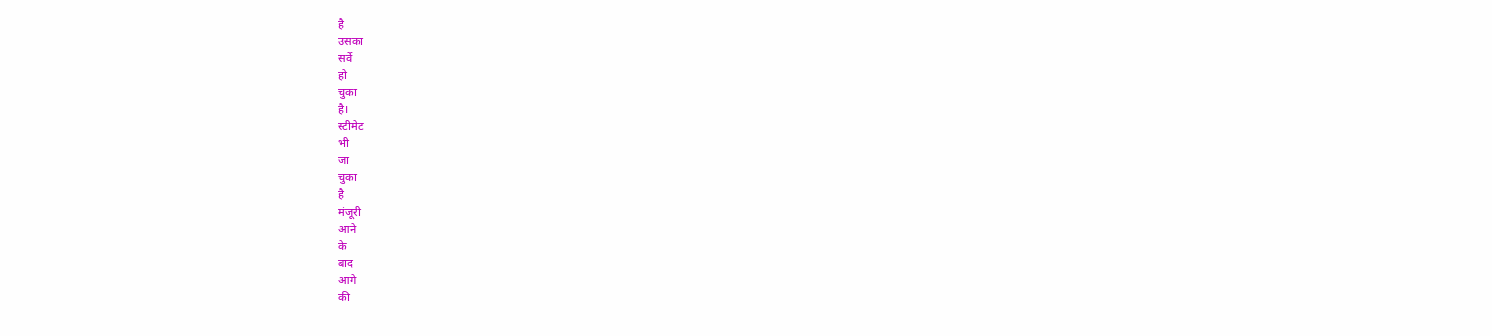है
उसका
सर्वे
हो
चुका
है।
स्टीमेट
भी
जा
चुका
है
मंजूरी
आने
के
बाद
आगे
की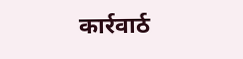कार्रवार्ठ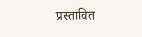प्रस्तावित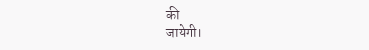की
जायेगी।